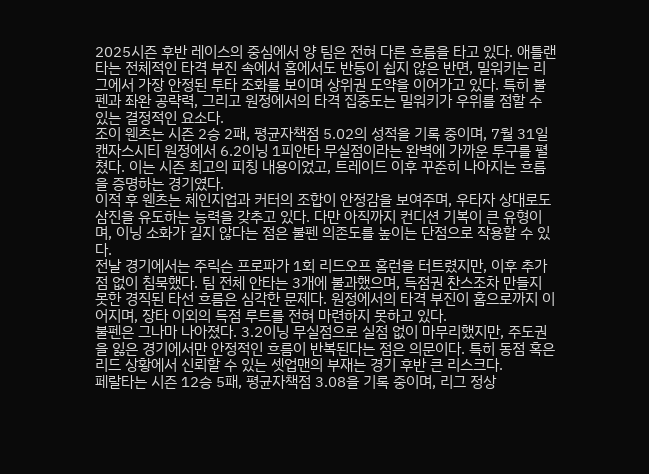2025시즌 후반 레이스의 중심에서 양 팀은 전혀 다른 흐름을 타고 있다. 애틀랜타는 전체적인 타격 부진 속에서 홈에서도 반등이 쉽지 않은 반면, 밀워키는 리그에서 가장 안정된 투타 조화를 보이며 상위권 도약을 이어가고 있다. 특히 불펜과 좌완 공략력, 그리고 원정에서의 타격 집중도는 밀워키가 우위를 점할 수 있는 결정적인 요소다.
조이 웬츠는 시즌 2승 2패, 평균자책점 5.02의 성적을 기록 중이며, 7월 31일 캔자스시티 원정에서 6.2이닝 1피안타 무실점이라는 완벽에 가까운 투구를 펼쳤다. 이는 시즌 최고의 피칭 내용이었고, 트레이드 이후 꾸준히 나아지는 흐름을 증명하는 경기였다.
이적 후 웬츠는 체인지업과 커터의 조합이 안정감을 보여주며, 우타자 상대로도 삼진을 유도하는 능력을 갖추고 있다. 다만 아직까지 컨디션 기복이 큰 유형이며, 이닝 소화가 길지 않다는 점은 불펜 의존도를 높이는 단점으로 작용할 수 있다.
전날 경기에서는 주릭슨 프로파가 1회 리드오프 홈런을 터트렸지만, 이후 추가점 없이 침묵했다. 팀 전체 안타는 3개에 불과했으며, 득점권 찬스조차 만들지 못한 경직된 타선 흐름은 심각한 문제다. 원정에서의 타격 부진이 홈으로까지 이어지며, 장타 이외의 득점 루트를 전혀 마련하지 못하고 있다.
불펜은 그나마 나아졌다. 3.2이닝 무실점으로 실점 없이 마무리했지만, 주도권을 잃은 경기에서만 안정적인 흐름이 반복된다는 점은 의문이다. 특히 동점 혹은 리드 상황에서 신뢰할 수 있는 셋업맨의 부재는 경기 후반 큰 리스크다.
페랄타는 시즌 12승 5패, 평균자책점 3.08을 기록 중이며, 리그 정상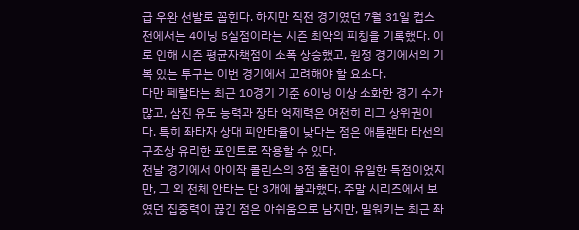급 우완 선발로 꼽힌다. 하지만 직전 경기였던 7월 31일 컵스전에서는 4이닝 5실점이라는 시즌 최악의 피칭을 기록했다. 이로 인해 시즌 평균자책점이 소폭 상승했고, 원정 경기에서의 기복 있는 투구는 이번 경기에서 고려해야 할 요소다.
다만 페랄타는 최근 10경기 기준 6이닝 이상 소화한 경기 수가 많고, 삼진 유도 능력과 장타 억제력은 여전히 리그 상위권이다. 특히 좌타자 상대 피안타율이 낮다는 점은 애틀랜타 타선의 구조상 유리한 포인트로 작용할 수 있다.
전날 경기에서 아이작 콜린스의 3점 홈런이 유일한 득점이었지만, 그 외 전체 안타는 단 3개에 불과했다. 주말 시리즈에서 보였던 집중력이 끊긴 점은 아쉬움으로 남지만, 밀워키는 최근 좌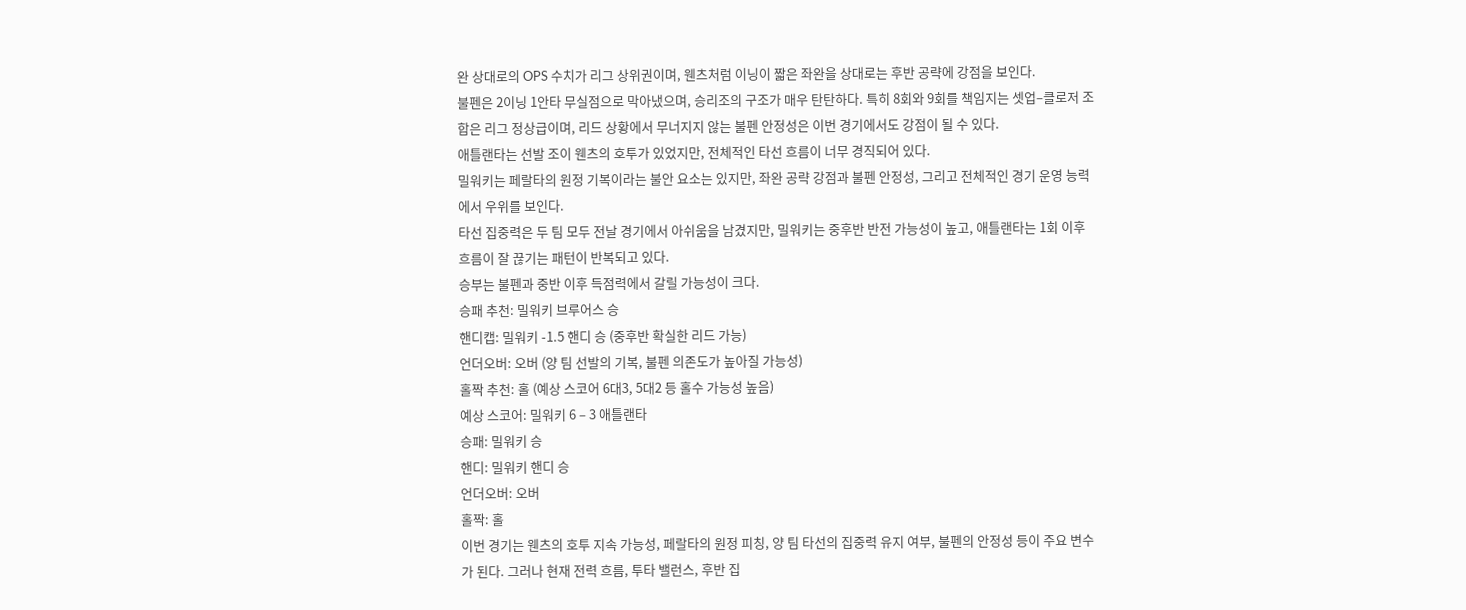완 상대로의 OPS 수치가 리그 상위권이며, 웬츠처럼 이닝이 짧은 좌완을 상대로는 후반 공략에 강점을 보인다.
불펜은 2이닝 1안타 무실점으로 막아냈으며, 승리조의 구조가 매우 탄탄하다. 특히 8회와 9회를 책임지는 셋업–클로저 조합은 리그 정상급이며, 리드 상황에서 무너지지 않는 불펜 안정성은 이번 경기에서도 강점이 될 수 있다.
애틀랜타는 선발 조이 웬츠의 호투가 있었지만, 전체적인 타선 흐름이 너무 경직되어 있다.
밀워키는 페랄타의 원정 기복이라는 불안 요소는 있지만, 좌완 공략 강점과 불펜 안정성, 그리고 전체적인 경기 운영 능력에서 우위를 보인다.
타선 집중력은 두 팀 모두 전날 경기에서 아쉬움을 남겼지만, 밀워키는 중후반 반전 가능성이 높고, 애틀랜타는 1회 이후 흐름이 잘 끊기는 패턴이 반복되고 있다.
승부는 불펜과 중반 이후 득점력에서 갈릴 가능성이 크다.
승패 추천: 밀워키 브루어스 승
핸디캡: 밀워키 -1.5 핸디 승 (중후반 확실한 리드 가능)
언더오버: 오버 (양 팀 선발의 기복, 불펜 의존도가 높아질 가능성)
홀짝 추천: 홀 (예상 스코어 6대3, 5대2 등 홀수 가능성 높음)
예상 스코어: 밀워키 6 – 3 애틀랜타
승패: 밀워키 승
핸디: 밀워키 핸디 승
언더오버: 오버
홀짝: 홀
이번 경기는 웬츠의 호투 지속 가능성, 페랄타의 원정 피칭, 양 팀 타선의 집중력 유지 여부, 불펜의 안정성 등이 주요 변수가 된다. 그러나 현재 전력 흐름, 투타 밸런스, 후반 집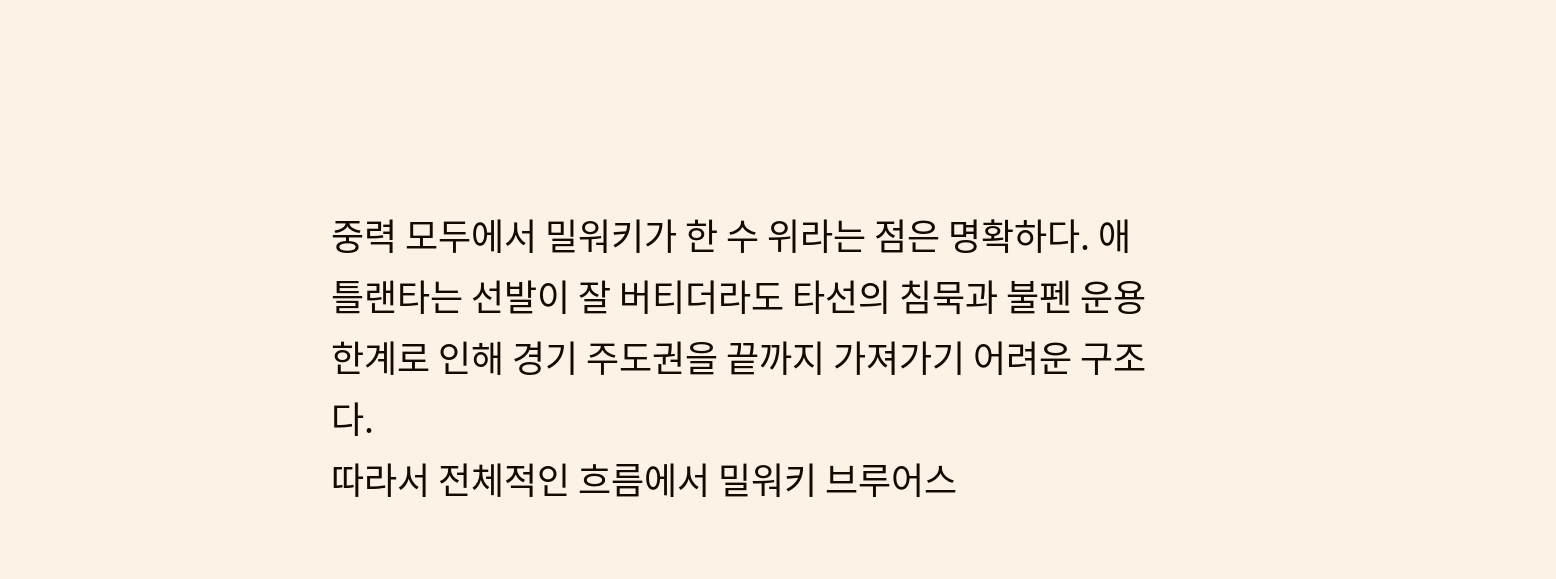중력 모두에서 밀워키가 한 수 위라는 점은 명확하다. 애틀랜타는 선발이 잘 버티더라도 타선의 침묵과 불펜 운용 한계로 인해 경기 주도권을 끝까지 가져가기 어려운 구조다.
따라서 전체적인 흐름에서 밀워키 브루어스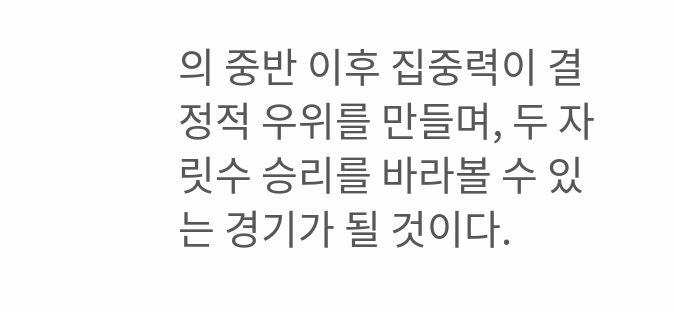의 중반 이후 집중력이 결정적 우위를 만들며, 두 자릿수 승리를 바라볼 수 있는 경기가 될 것이다.